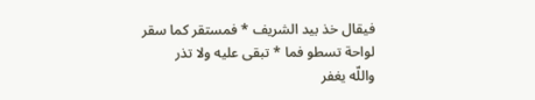فيقال خذ بيد الشريف * فمستقر كما سقر
لواحة تسطو فما * تبقى عليه ولا تذر
واللّه يغفر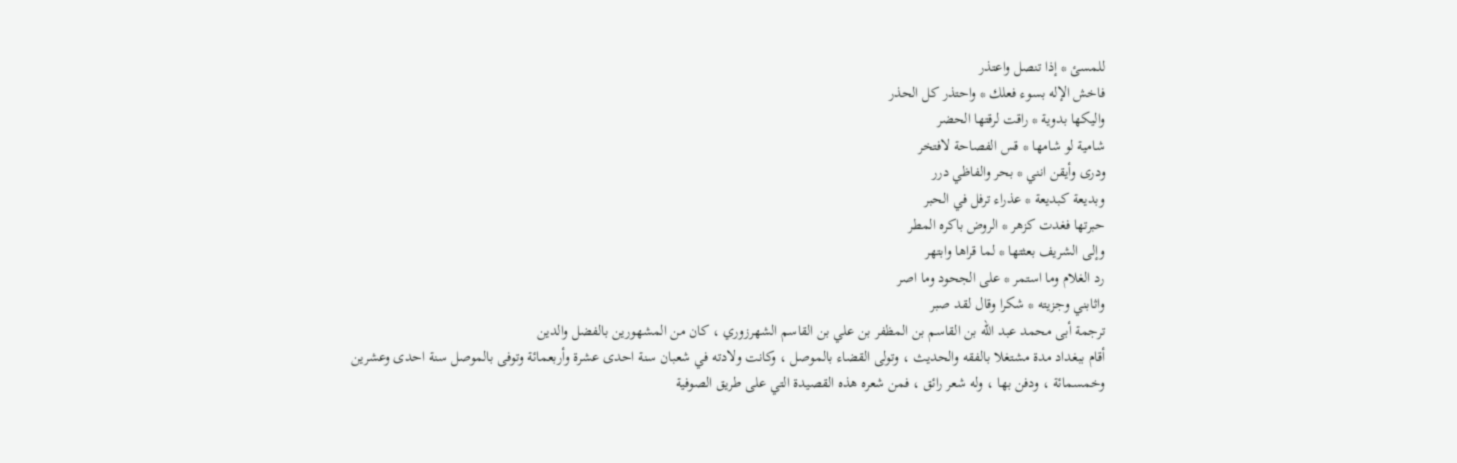للمسئ * إذا تنصل واعتذر
فاخش الإله بسوء فعلك * واحتذر كل الحذر
واليكها بدوية * راقت لرقتها الحضر
شامية لو شامها * قس الفصاحة لافتخر
ودرى وأيقن انني * بحر والفاظي درر
وبديعة كبديعة * عذراء ترفل في الحبر
حبرتها فغدت كزهر * الروض باكره المطر
وإلى الشريف بعثتها * لما قراها وابتهر
رد الغلام وما استمر * على الجحود وما اصر
واثابني وجزيته * شكرا وقال لقد صبر
ترجمة أبى محمد عبد اللّه بن القاسم بن المظفر بن علي بن القاسم الشهرزوري ، كان من المشهورين بالفضل والدين
أقام ببغداد مدة مشتغلا بالفقه والحديث ، وتولى القضاء بالموصل ، وكانت ولادته في شعبان سنة احدى عشرة وأربعمائة وتوفى بالموصل سنة احدى وعشرين وخمسمائة ، ودفن بها ، وله شعر رائق ، فمن شعره هذه القصيدة التي على طريق الصوفية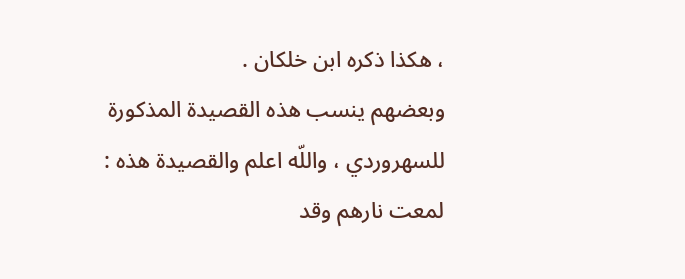، هكذا ذكره ابن خلكان .
وبعضهم ينسب هذه القصيدة المذكورة للسهروردي ، واللّه اعلم والقصيدة هذه :
لمعت نارهم وقد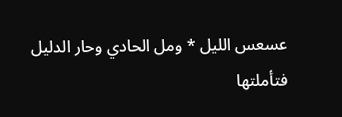عسعس الليل * ومل الحادي وحار الدليل
فتأملتها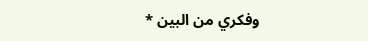وفكري من البين *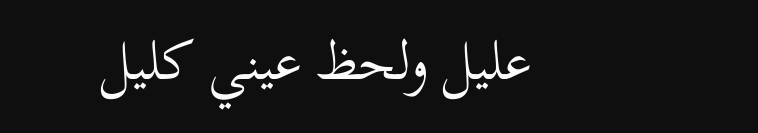عليل ولحظ عيني كليل